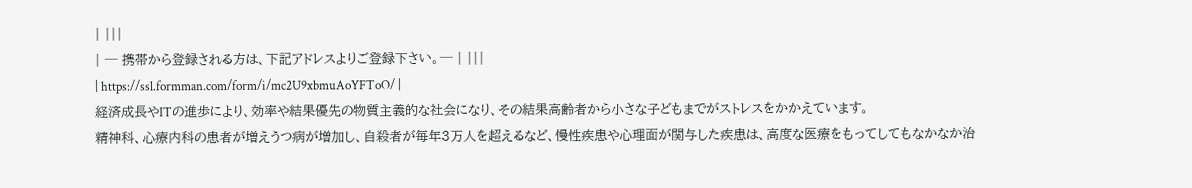| |||
| ─ 携帯から登録される方は、下記アドレスよりご登録下さい。─ | |||
| https://ssl.formman.com/form/i/mc2U9xbmuAoYFToO/ |
経済成長やITの進歩により、効率や結果優先の物質主義的な社会になり、その結果高齢者から小さな子どもまでがストレスをかかえています。
精神科、心療内科の患者が増えうつ病が増加し、自殺者が毎年3万人を超えるなど、慢性疾患や心理面が関与した疾患は、高度な医療をもってしてもなかなか治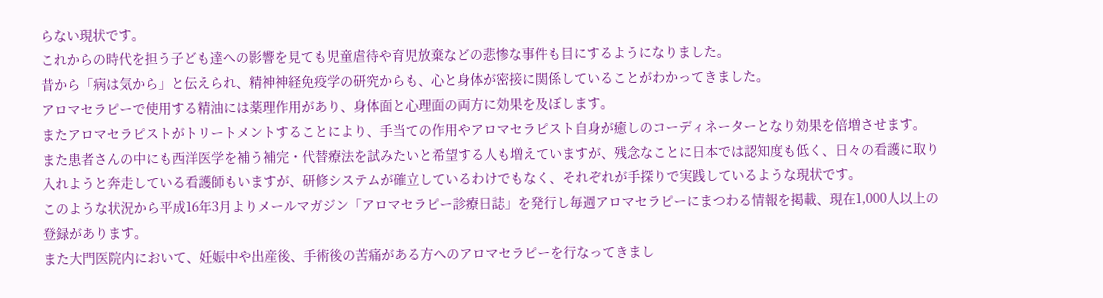らない現状です。
これからの時代を担う子ども達への影響を見ても児童虐待や育児放棄などの悲惨な事件も目にするようになりました。
昔から「病は気から」と伝えられ、精神神経免疫学の研究からも、心と身体が密接に関係していることがわかってきました。
アロマセラピーで使用する精油には薬理作用があり、身体面と心理面の両方に効果を及ぼします。
またアロマセラピストがトリートメントすることにより、手当ての作用やアロマセラピスト自身が癒しのコーディネーターとなり効果を倍増させます。
また患者さんの中にも西洋医学を補う補完・代替療法を試みたいと希望する人も増えていますが、残念なことに日本では認知度も低く、日々の看護に取り入れようと奔走している看護師もいますが、研修システムが確立しているわけでもなく、それぞれが手探りで実践しているような現状です。
このような状況から平成16年3月よりメールマガジン「アロマセラピー診療日誌」を発行し毎週アロマセラピーにまつわる情報を掲載、現在1,000人以上の登録があります。
また大門医院内において、妊娠中や出産後、手術後の苦痛がある方へのアロマセラピーを行なってきまし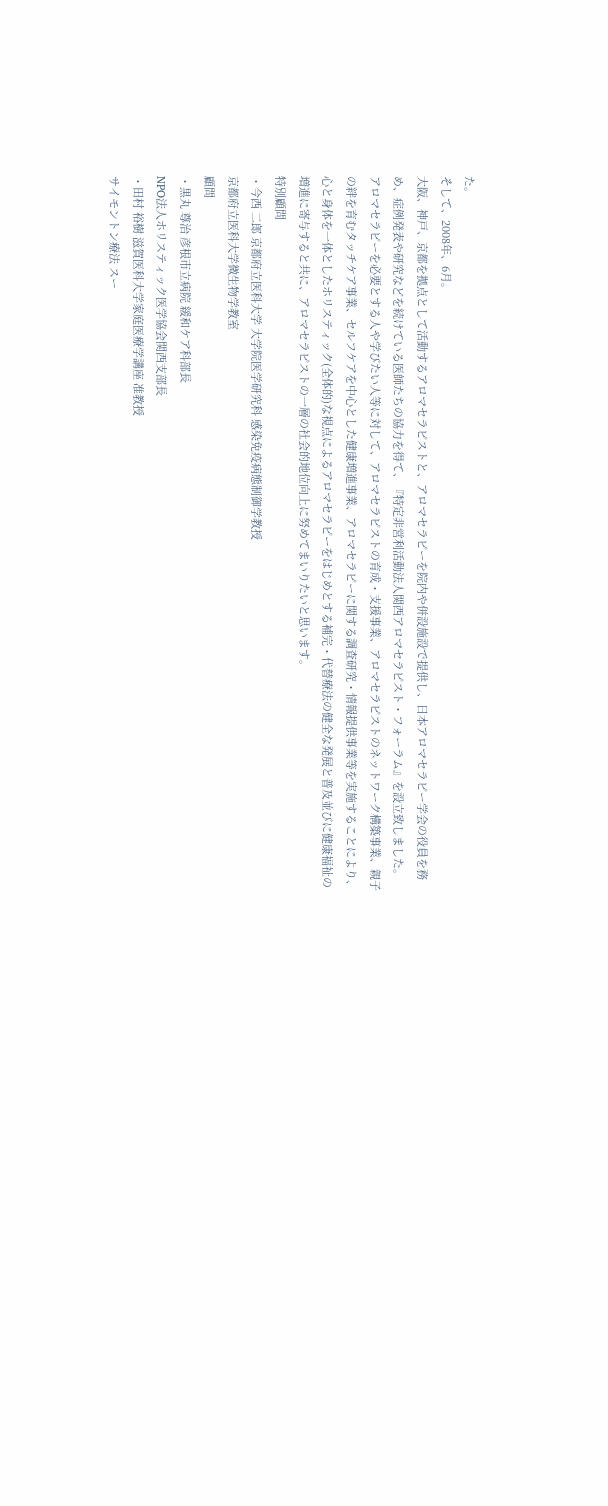た。
そして、2008年、6月。
大阪、神戸、京都を拠点として活動するアロマセラピストと、アロマセラピーを院内や併設施設で提供し、日本アロマセラピー学会の役員を務め、症例発表や研究などを続けている医師たちの協力を得て、『特定非営利活動法人関西アロマセラピスト・フォーラム』を設立致しました。
アロマセラピーを必要とする人や学びたい人等に対して、アロマセラピストの育成・支援事業、アロマセラピストのネットワーク構築事業、親子の絆を育むタッチケア事業、セルフケアを中心とした健康増進事業、アロマセラピーに関する調査研究・情報提供事業等を実施することにより、心と身体を一体としたホリスティック(全体的)な視点によるアロマセラピーをはじめとする補完・代替療法の健全な発展と普及並びに健康福祉の増進に寄与すると共に、アロマセラピストの一層の社会的地位向上に努めてまいりたいと思います。
特別顧問
・今西 二郎 京都府立医科大学 大学院医学研究科 感染免疫病態制御学教授
京都府立医科大学微生物学教室
顧問
・黒丸 尊治 彦根市立病院 緩和ケア科部長
NPO法人ホリスティック医学協会関西支部長
・田村 裕樹 滋賀医科大学家庭医療学講座 准教授
サイモントン療法 スー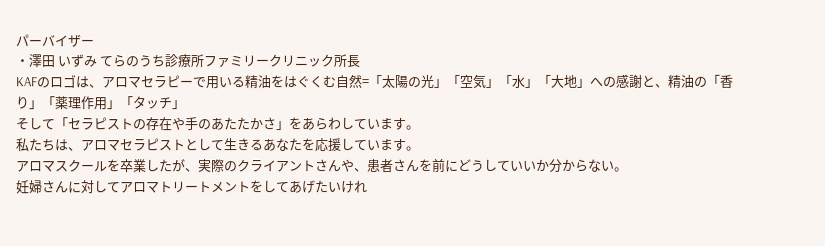パーバイザー
・澤田 いずみ てらのうち診療所ファミリークリニック所長
KAFのロゴは、アロマセラピーで用いる精油をはぐくむ自然=「太陽の光」「空気」「水」「大地」への感謝と、精油の「香り」「薬理作用」「タッチ」
そして「セラピストの存在や手のあたたかさ」をあらわしています。
私たちは、アロマセラピストとして生きるあなたを応援しています。
アロマスクールを卒業したが、実際のクライアントさんや、患者さんを前にどうしていいか分からない。
妊婦さんに対してアロマトリートメントをしてあげたいけれ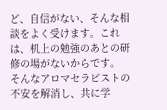ど、自信がない、そんな相談をよく受けます。これは、机上の勉強のあとの研修の場がないからです。
そんなアロマセラピストの不安を解消し、共に学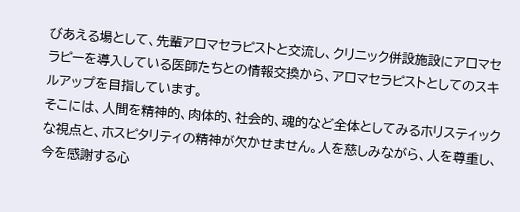びあえる場として、先輩アロマセラピストと交流し、クリニック併設施設にアロマセラピーを導入している医師たちとの情報交換から、アロマセラピストとしてのスキルアップを目指しています。
そこには、人間を精神的、肉体的、社会的、魂的など全体としてみるホリスティックな視点と、ホスピタリティの精神が欠かせません。人を慈しみながら、人を尊重し、今を感謝する心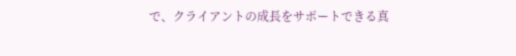で、クライアントの成長をサポートできる真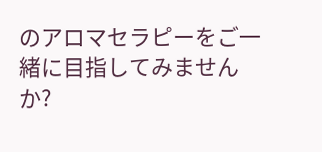のアロマセラピーをご一緒に目指してみませんか?